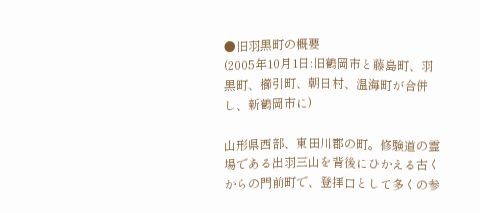●旧羽黒町の概要
(2005年10月1日:旧鶴岡市と藤島町、羽黒町、櫛引町、朝日村、温海町が合併し、新鶴岡市に)

山形県西部、東田川郡の町。修験道の霊場である出羽三山を背後にひかえる古くからの門前町で、登拝口として多くの参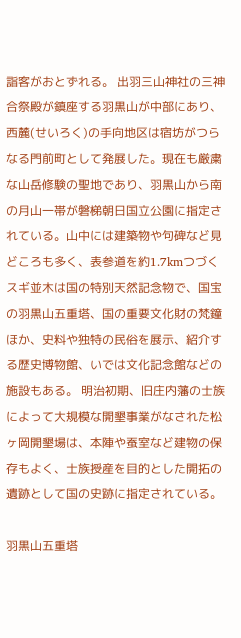詣客がおとずれる。 出羽三山神社の三神合祭殿が鎮座する羽黒山が中部にあり、西麓(せいろく)の手向地区は宿坊がつらなる門前町として発展した。現在も厳粛な山岳修験の聖地であり、羽黒山から南の月山一帯が磐梯朝日国立公園に指定されている。山中には建築物や句碑など見どころも多く、表参道を約1.7kmつづくスギ並木は国の特別天然記念物で、国宝の羽黒山五重塔、国の重要文化財の梵鐘ほか、史料や独特の民俗を展示、紹介する歴史博物館、いでは文化記念館などの施設もある。 明治初期、旧庄内藩の士族によって大規模な開墾事業がなされた松ヶ岡開墾場は、本陣や蚕室など建物の保存もよく、士族授産を目的とした開拓の遺跡として国の史跡に指定されている。

羽黒山五重塔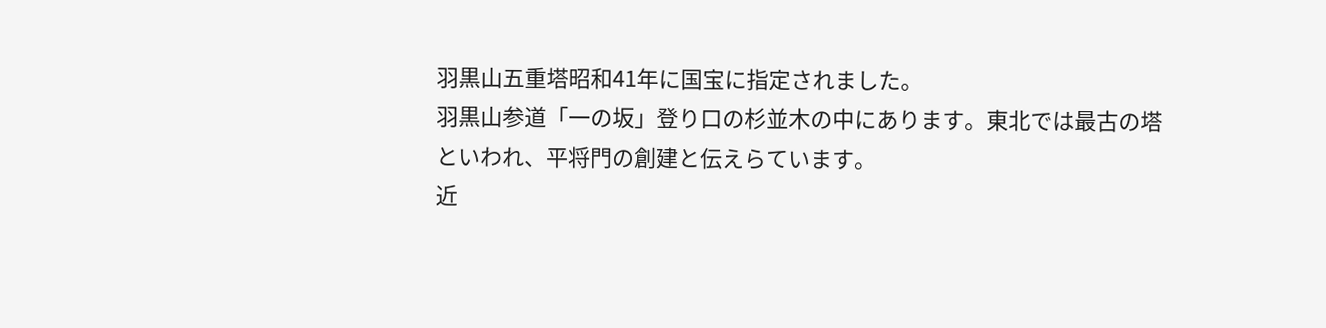羽黒山五重塔昭和41年に国宝に指定されました。
羽黒山参道「一の坂」登り口の杉並木の中にあります。東北では最古の塔といわれ、平将門の創建と伝えらています。
近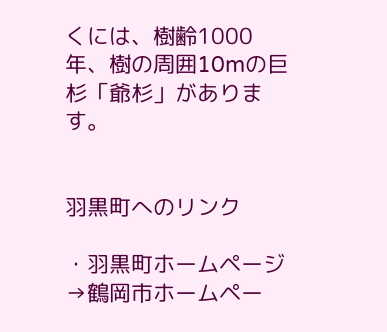くには、樹齢1000年、樹の周囲10mの巨杉「爺杉」があります。


羽黒町へのリンク

・羽黒町ホームページ→鶴岡市ホームペー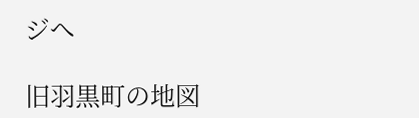ジへ

旧羽黒町の地図